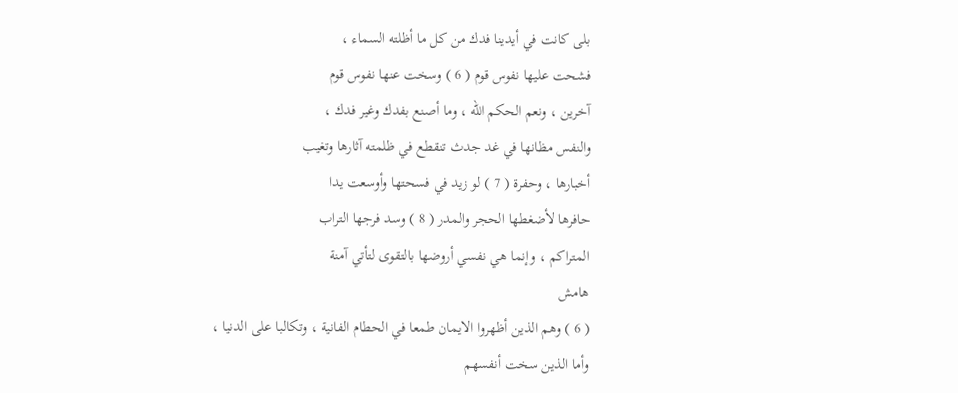بلى كانت في أيدينا فدك من كل ما أظلته السماء ،
فشحت عليها نفوس قوم ( 6 ) وسخت عنها نفوس قوم
آخرين ، ونعم الحكم الله ، وما أصنع بفدك وغير فدك ،
والنفس مظانها في غد جدث تنقطع في ظلمته آثارها وتغيب
أخبارها ، وحفرة ( 7 ) لو زيد في فسحتها وأوسعت يدا
حافرها لأضغطها الحجر والمدر ( 8 ) وسد فرجها التراب
المتراكم ، وإنما هي نفسي أروضها بالتقوى لتأتي آمنة
هامش
( 6 ) وهم الذين أظهروا الايمان طمعا في الحطام الفانية ، وتكالبا على الدنيا ،
وأما الذين سخت أنفسهم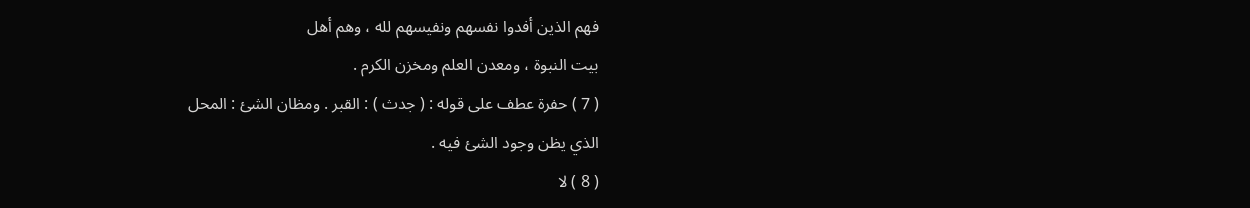فهم الذين أفدوا نفسهم ونفيسهم لله ، وهم أهل
بيت النبوة ، ومعدن العلم ومخزن الكرم .
( 7 ) حفرة عطف على قوله : ( جدث ) : القبر . ومظان الشئ : المحل
الذي يظن وجود الشئ فيه .
( 8 ) لا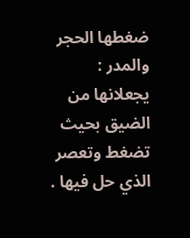ضغطها الحجر والمدر : يجعلانها من الضيق بحيث تضغط وتعصر
الذي حل فيها .